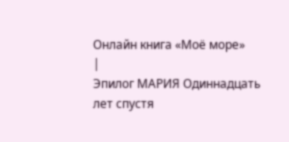Онлайн книга «Моё море»
|
Эпилог МАРИЯ Одиннадцать лет спустя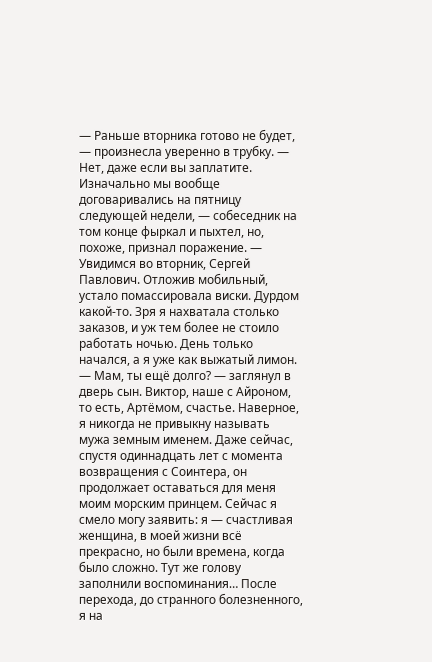— Раньше вторника готово не будет, — произнесла уверенно в трубку. — Нет, даже если вы заплатите. Изначально мы вообще договаривались на пятницу следующей недели, — собеседник на том конце фыркал и пыхтел, но, похоже, признал поражение. — Увидимся во вторник, Сергей Павлович. Отложив мобильный, устало помассировала виски. Дурдом какой-то. Зря я нахватала столько заказов, и уж тем более не стоило работать ночью. День только начался, а я уже как выжатый лимон. — Мам, ты ещё долго? — заглянул в дверь сын. Виктор, наше с Айроном, то есть, Артёмом, счастье. Наверное, я никогда не привыкну называть мужа земным именем. Даже сейчас, спустя одиннадцать лет с момента возвращения с Соинтера, он продолжает оставаться для меня моим морским принцем. Сейчас я смело могу заявить: я — счастливая женщина, в моей жизни всё прекрасно, но были времена, когда было сложно. Тут же голову заполнили воспоминания… После перехода, до странного болезненного, я на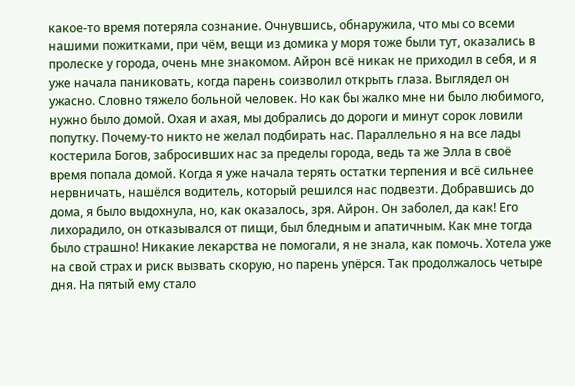какое-то время потеряла сознание. Очнувшись, обнаружила, что мы со всеми нашими пожитками, при чём, вещи из домика у моря тоже были тут, оказались в пролеске у города, очень мне знакомом. Айрон всё никак не приходил в себя, и я уже начала паниковать, когда парень соизволил открыть глаза. Выглядел он ужасно. Словно тяжело больной человек. Но как бы жалко мне ни было любимого, нужно было домой. Охая и ахая, мы добрались до дороги и минут сорок ловили попутку. Почему-то никто не желал подбирать нас. Параллельно я на все лады костерила Богов, забросивших нас за пределы города, ведь та же Элла в своё время попала домой. Когда я уже начала терять остатки терпения и всё сильнее нервничать, нашёлся водитель, который решился нас подвезти. Добравшись до дома, я было выдохнула, но, как оказалось, зря. Айрон. Он заболел, да как! Его лихорадило, он отказывался от пищи, был бледным и апатичным. Как мне тогда было страшно! Никакие лекарства не помогали, я не знала, как помочь. Хотела уже на свой страх и риск вызвать скорую, но парень упёрся. Так продолжалось четыре дня. На пятый ему стало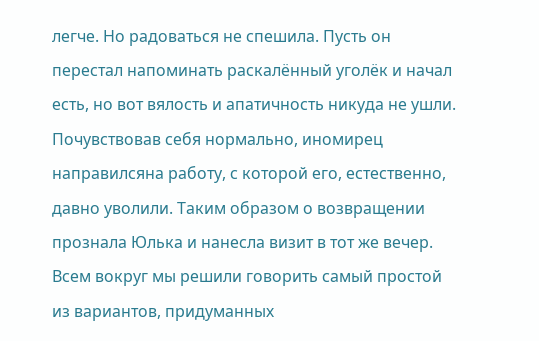легче. Но радоваться не спешила. Пусть он перестал напоминать раскалённый уголёк и начал есть, но вот вялость и апатичность никуда не ушли. Почувствовав себя нормально, иномирец направилсяна работу, с которой его, естественно, давно уволили. Таким образом о возвращении прознала Юлька и нанесла визит в тот же вечер. Всем вокруг мы решили говорить самый простой из вариантов, придуманных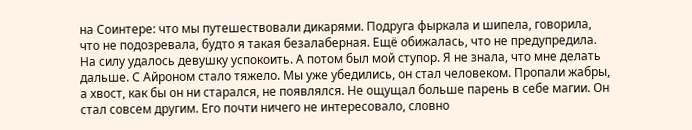на Соинтере: что мы путешествовали дикарями. Подруга фыркала и шипела, говорила, что не подозревала, будто я такая безалаберная. Ещё обижалась, что не предупредила. На силу удалось девушку успокоить. А потом был мой ступор. Я не знала, что мне делать дальше. С Айроном стало тяжело. Мы уже убедились, он стал человеком. Пропали жабры, а хвост, как бы он ни старался, не появлялся. Не ощущал больше парень в себе магии. Он стал совсем другим. Его почти ничего не интересовало, словно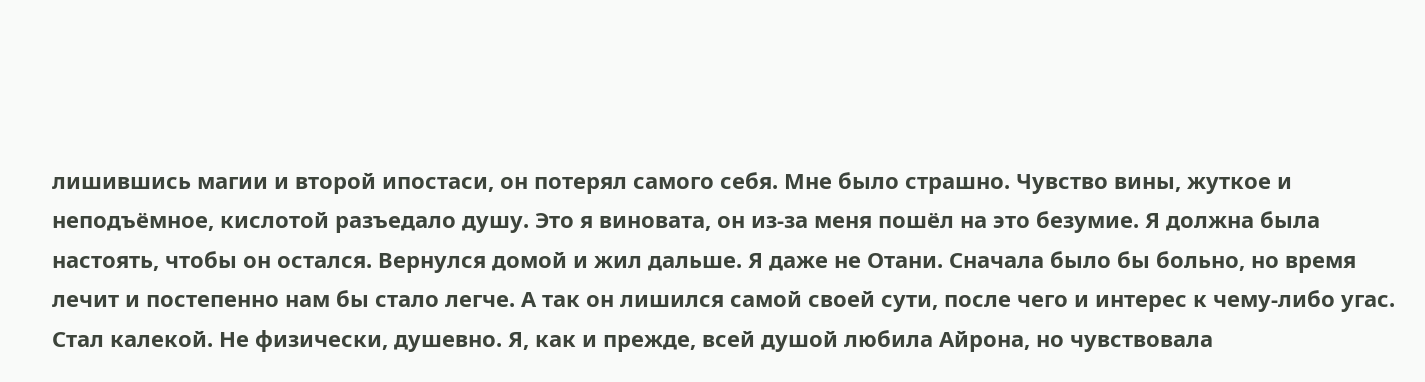лишившись магии и второй ипостаси, он потерял самого себя. Мне было страшно. Чувство вины, жуткое и неподъёмное, кислотой разъедало душу. Это я виновата, он из-за меня пошёл на это безумие. Я должна была настоять, чтобы он остался. Вернулся домой и жил дальше. Я даже не Отани. Сначала было бы больно, но время лечит и постепенно нам бы стало легче. А так он лишился самой своей сути, после чего и интерес к чему-либо угас. Стал калекой. Не физически, душевно. Я, как и прежде, всей душой любила Айрона, но чувствовала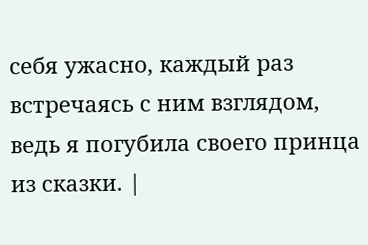себя ужасно, каждый раз встречаясь с ним взглядом, ведь я погубила своего принца из сказки. |